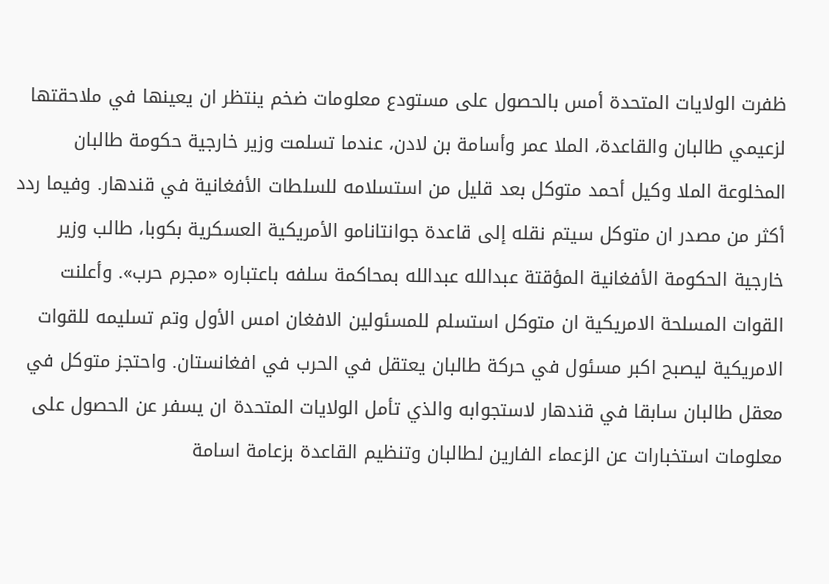ظفرت الولايات المتحدة أمس بالحصول على مستودع معلومات ضخم ينتظر ان يعينها في ملاحقتها لزعيمي طالبان والقاعدة، الملا عمر وأسامة بن لادن، عندما تسلمت وزير خارجية حكومة طالبان المخلوعة الملا وكيل أحمد متوكل بعد قليل من استسلامه للسلطات الأفغانية في قندهار. وفيما ردد أكثر من مصدر ان متوكل سيتم نقله إلى قاعدة جوانتانامو الأمريكية العسكرية بكوبا، طالب وزير خارجية الحكومة الأفغانية المؤقتة عبدالله عبدالله بمحاكمة سلفه باعتباره «مجرم حرب». وأعلنت القوات المسلحة الامريكية ان متوكل استسلم للمسئولين الافغان امس الأول وتم تسليمه للقوات الامريكية ليصبح اكبر مسئول في حركة طالبان يعتقل في الحرب في افغانستان. واحتجز متوكل في معقل طالبان سابقا في قندهار لاستجوابه والذي تأمل الولايات المتحدة ان يسفر عن الحصول على معلومات استخبارات عن الزعماء الفارين لطالبان وتنظيم القاعدة بزعامة اسامة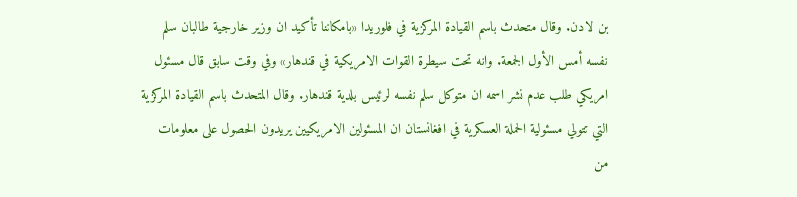بن لادن. وقال متحدث باسم القيادة المركزية في فلوريدا «بامكاننا تأكيد ان وزير خارجية طالبان سلم نفسه أمس الأول الجمعة. وانه تحت سيطرة القوات الامريكية في قندهار» وفي وقت سابق قال مسئول امريكي طلب عدم نشر اسمه ان متوكل سلم نفسه لرئيس بلدية قندهار. وقال المتحدث باسم القيادة المركزية التي تتولي مسئولية الحملة العسكرية في افغانستان ان المسئولين الامريكيين يريدون الحصول على معلومات من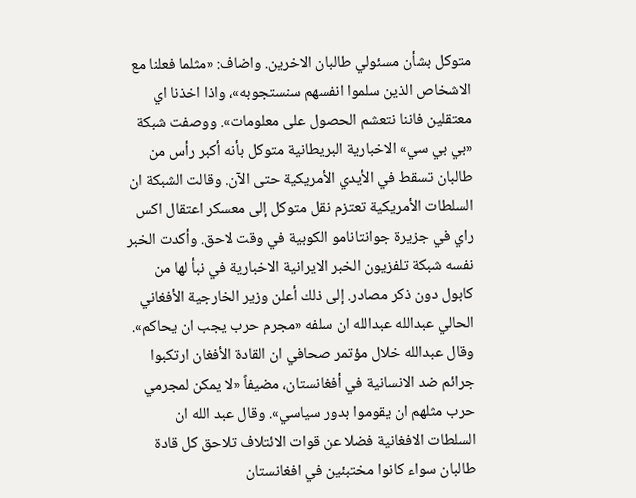متوكل بشأن مسئولي طالبان الاخرين. واضاف: «مثلما فعلنا مع الاشخاص الذين سلموا انفسهم سنستجوبه»، واذا اخذنا اي معتقلين فاننا نتعشم الحصول على معلومات». ووصفت شبكة «بي بي سي» الاخبارية البريطانية متوكل بأنه أكبر رأس من طالبان تسقط في الأيدي الأمريكية حتى الآن. وقالت الشبكة ان السلطات الأمريكية تعتزم نقل متوكل إلى معسكر اعتقال اكس راي في جزيرة جوانتانامو الكوبية في وقت لاحق. وأكدت الخبر نفسه شبكة تلفزيون الخبر الايرانية الاخبارية في نبأ لها من كابول دون ذكر مصادر. إلى ذلك أعلن وزير الخارجية الأفغاني الحالي عبدالله عبدالله ان سلفه «مجرم حرب يجب ان يحاكم». وقال عبدالله خلال مؤتمر صحافي ان القادة الأفغان ارتكبوا جرائم ضد الانسانية في أفغانستان، مضيفاً «لا يمكن لمجرمي حرب مثلهم ان يقوموا بدور سياسي». وقال عبد الله ان السلطات الافغانية فضلا عن قوات الائتلاف تلاحق كل قادة طالبان سواء كانوا مختبئين في افغانستان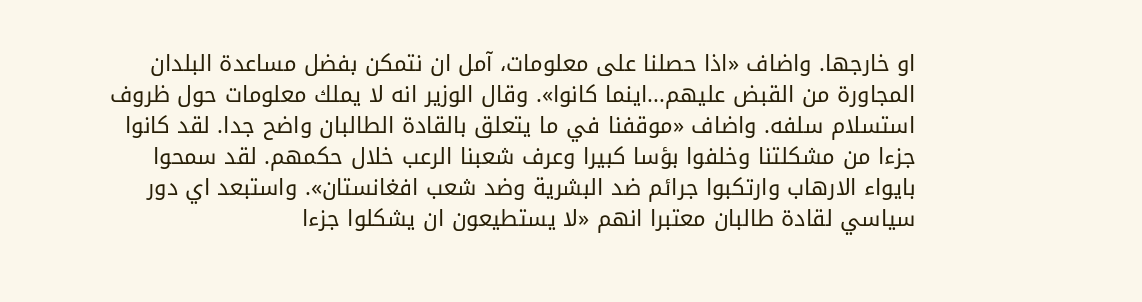او خارجها. واضاف «اذا حصلنا على معلومات، آمل ان نتمكن بفضل مساعدة البلدان المجاورة من القبض عليهم...اينما كانوا». وقال الوزير انه لا يملك معلومات حول ظروف استسلام سلفه. واضاف «موقفنا في ما يتعلق بالقادة الطالبان واضح جدا. لقد كانوا جزءا من مشكلتنا وخلفوا بؤسا كبيرا وعرف شعبنا الرعب خلال حكمهم. لقد سمحوا بايواء الارهاب وارتكبوا جرائم ضد البشرية وضد شعب افغانستان». واستبعد اي دور سياسي لقادة طالبان معتبرا انهم «لا يستطيعون ان يشكلوا جزءا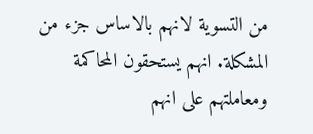من التسوية لانهم بالاساس جزء من المشكلة. انهم يستحقون المحاكمة ومعاملتهم على انهم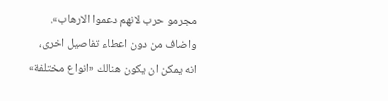مجرمو حرب لانهم دعموا الارهاب». واضاف من دون اعطاء تفاصيل اخرى، انه يمكن ان يكون هنالك «انواع مختلفة»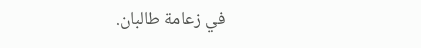في زعامة طالبان.